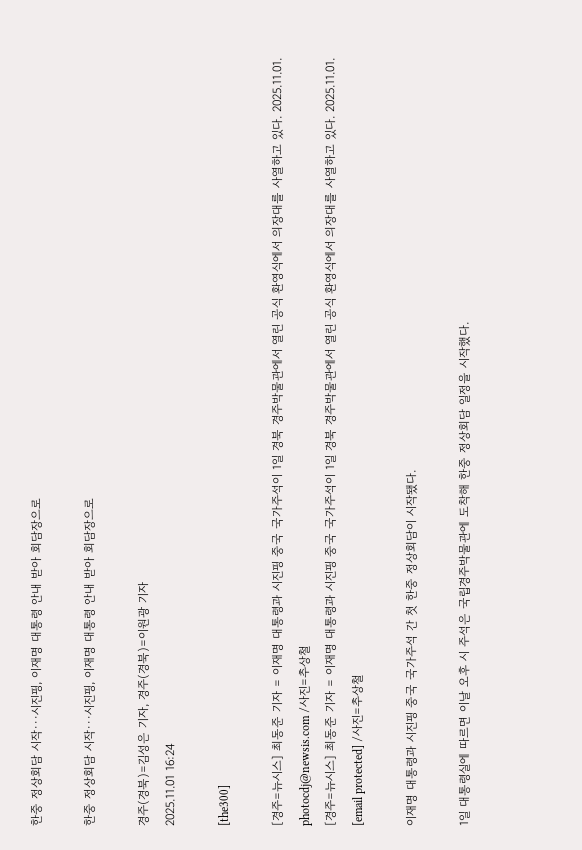한중 정상회담 시작···시진핑, 이재명 대통령 안내 받아 회담장으로

한중 정상회담 시작···시진핑, 이재명 대통령 안내 받아 회담장으로

경주(경북)=김성은 기자, 경주(경북)=이원광 기자
2025.11.01 16:24

[the300]

[경주=뉴시스] 최동준 기자 = 이재명 대통령과 시진핑 중국 국가주석이 1일 경북 경주박물관에서 열린 공식 환영식에서 의장대를 사열하고 있다. 2025.11.01. photocdj@newsis.com /사진=추상철
[경주=뉴시스] 최동준 기자 = 이재명 대통령과 시진핑 중국 국가주석이 1일 경북 경주박물관에서 열린 공식 환영식에서 의장대를 사열하고 있다. 2025.11.01. [email protected] /사진=추상철

이재명 대통령과 시진핑 중국 국가주석 간 첫 한중 정상회담이 시작됐다.

1일 대통령실에 따르면 이날 오후 시 주석은 국립경주박물관에 도착해 한중 정상회담 일정을 시작했다.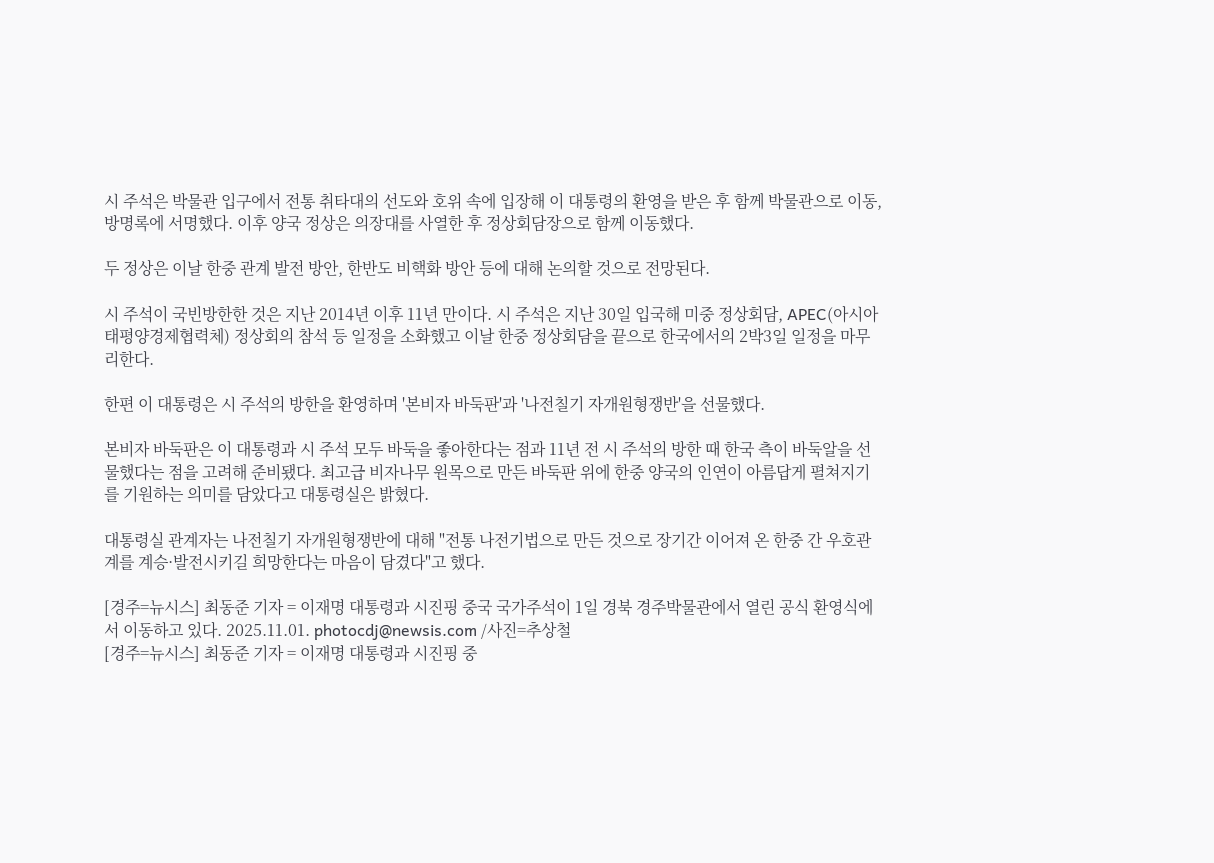시 주석은 박물관 입구에서 전통 취타대의 선도와 호위 속에 입장해 이 대통령의 환영을 받은 후 함께 박물관으로 이동, 방명록에 서명했다. 이후 양국 정상은 의장대를 사열한 후 정상회담장으로 함께 이동했다.

두 정상은 이날 한중 관계 발전 방안, 한반도 비핵화 방안 등에 대해 논의할 것으로 전망된다.

시 주석이 국빈방한한 것은 지난 2014년 이후 11년 만이다. 시 주석은 지난 30일 입국해 미중 정상회담, APEC(아시아태평양경제협력체) 정상회의 참석 등 일정을 소화했고 이날 한중 정상회담을 끝으로 한국에서의 2박3일 일정을 마무리한다.

한편 이 대통령은 시 주석의 방한을 환영하며 '본비자 바둑판'과 '나전칠기 자개원형쟁반'을 선물했다.

본비자 바둑판은 이 대통령과 시 주석 모두 바둑을 좋아한다는 점과 11년 전 시 주석의 방한 때 한국 측이 바둑알을 선물했다는 점을 고려해 준비됐다. 최고급 비자나무 원목으로 만든 바둑판 위에 한중 양국의 인연이 아름답게 펼쳐지기를 기원하는 의미를 담았다고 대통령실은 밝혔다.

대통령실 관계자는 나전칠기 자개원형쟁반에 대해 "전통 나전기법으로 만든 것으로 장기간 이어져 온 한중 간 우호관계를 계승·발전시키길 희망한다는 마음이 담겼다"고 했다.

[경주=뉴시스] 최동준 기자 = 이재명 대통령과 시진핑 중국 국가주석이 1일 경북 경주박물관에서 열린 공식 환영식에서 이동하고 있다. 2025.11.01. photocdj@newsis.com /사진=추상철
[경주=뉴시스] 최동준 기자 = 이재명 대통령과 시진핑 중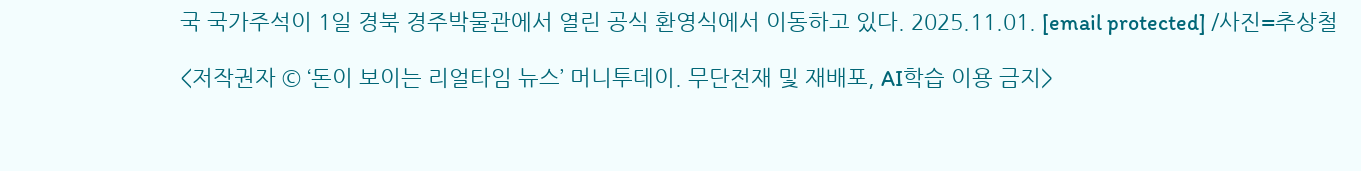국 국가주석이 1일 경북 경주박물관에서 열린 공식 환영식에서 이동하고 있다. 2025.11.01. [email protected] /사진=추상철

<저작권자 © ‘돈이 보이는 리얼타임 뉴스’ 머니투데이. 무단전재 및 재배포, AI학습 이용 금지>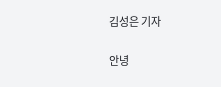김성은 기자

안녕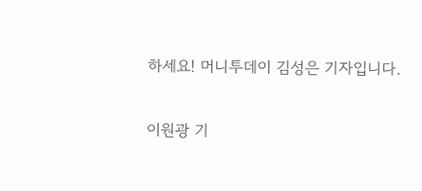하세요! 머니투데이 김성은 기자입니다.

이원광 기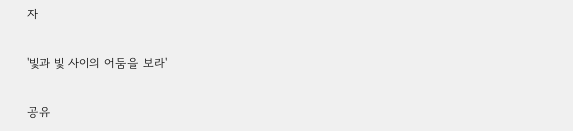자

'빛과 빛 사이의 어둠을 보라'

공유